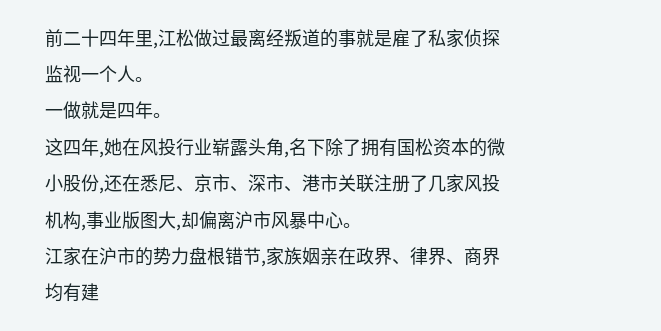前二十四年里,江松做过最离经叛道的事就是雇了私家侦探监视一个人。
一做就是四年。
这四年,她在风投行业崭露头角,名下除了拥有国松资本的微小股份,还在悉尼、京市、深市、港市关联注册了几家风投机构,事业版图大,却偏离沪市风暴中心。
江家在沪市的势力盘根错节,家族姻亲在政界、律界、商界均有建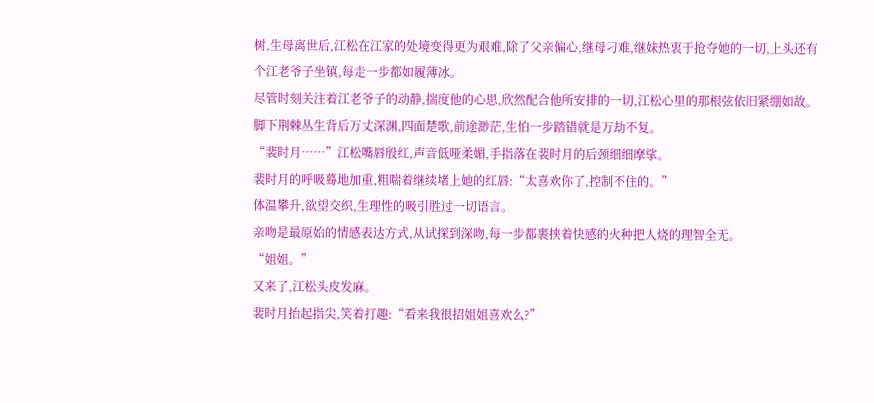树,生母离世后,江松在江家的处境变得更为艰难,除了父亲偏心,继母刁难,继妹热衷于抢夺她的一切,上头还有个江老爷子坐镇,每走一步都如履薄冰。
尽管时刻关注着江老爷子的动静,揣度他的心思,欣然配合他所安排的一切,江松心里的那根弦依旧紧绷如故。
脚下荆棘丛生背后万丈深渊,四面楚歌,前途渺茫,生怕一步踏错就是万劫不复。
“裴时月……”江松嘴唇殷红,声音低哑柔媚,手指落在裴时月的后颈细细摩挲。
裴时月的呼吸蓦地加重,粗喘着继续堵上她的红唇:“太喜欢你了,控制不住的。”
体温攀升,欲望交织,生理性的吸引胜过一切语言。
亲吻是最原始的情感表达方式,从试探到深吻,每一步都裹挟着快感的火种把人烧的理智全无。
“姐姐。”
又来了,江松头皮发麻。
裴时月抬起指尖,笑着打趣:“看来我很招姐姐喜欢么?”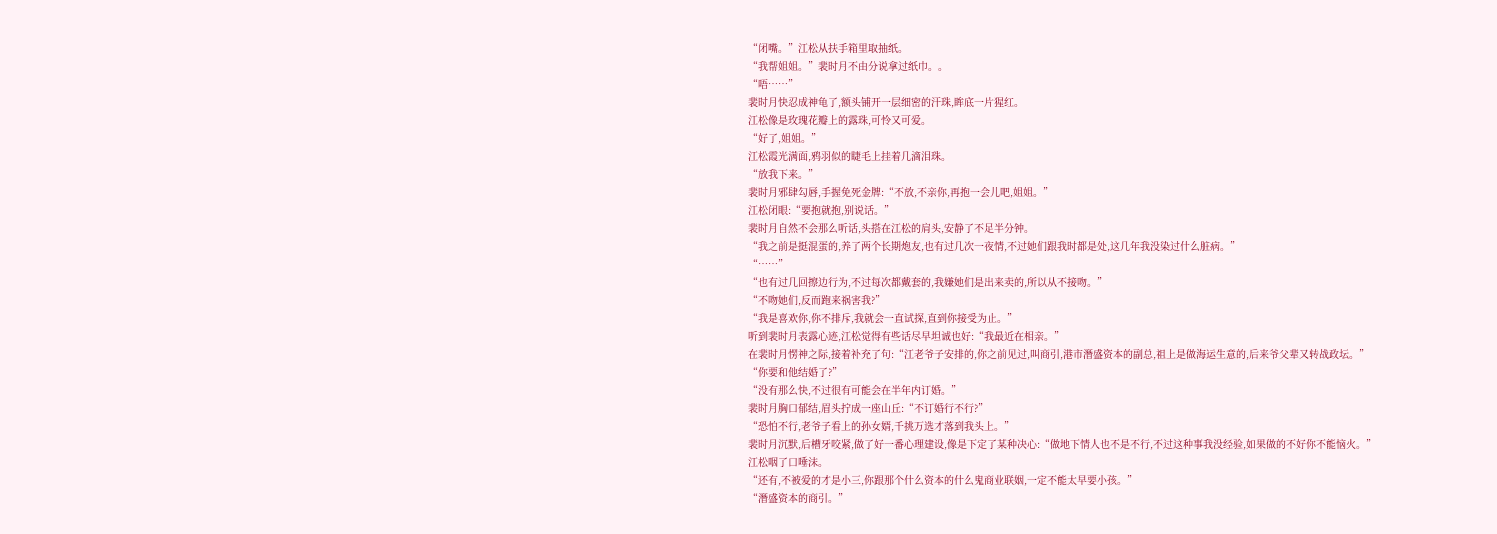“闭嘴。”江松从扶手箱里取抽纸。
“我帮姐姐。”裴时月不由分说拿过纸巾。。
“唔……”
裴时月快忍成神龟了,额头铺开一层细密的汗珠,眸底一片猩红。
江松像是玫瑰花瓣上的露珠,可怜又可爱。
“好了,姐姐。”
江松霞光满面,鸦羽似的睫毛上挂着几滴泪珠。
“放我下来。”
裴时月邪肆勾唇,手握免死金牌:“不放,不亲你,再抱一会儿吧,姐姐。”
江松闭眼:“要抱就抱,别说话。”
裴时月自然不会那么听话,头搭在江松的肩头,安静了不足半分钟。
“我之前是挺混蛋的,养了两个长期炮友,也有过几次一夜情,不过她们跟我时都是处,这几年我没染过什么脏病。”
“……”
“也有过几回擦边行为,不过每次都戴套的,我嫌她们是出来卖的,所以从不接吻。”
“不吻她们,反而跑来祸害我?”
“我是喜欢你,你不排斥,我就会一直试探,直到你接受为止。”
听到裴时月表露心迹,江松觉得有些话尽早坦诚也好:“我最近在相亲。”
在裴时月愣神之际,接着补充了句:“江老爷子安排的,你之前见过,叫商引,港市潛盛资本的副总,祖上是做海运生意的,后来爷父辈又转战政坛。”
“你要和他结婚了?”
“没有那么快,不过很有可能会在半年内订婚。”
裴时月胸口郁结,眉头拧成一座山丘:“不订婚行不行?”
“恐怕不行,老爷子看上的孙女婿,千挑万选才落到我头上。”
裴时月沉默,后槽牙咬紧,做了好一番心理建设,像是下定了某种决心:“做地下情人也不是不行,不过这种事我没经验,如果做的不好你不能恼火。”
江松咽了口唾沫。
“还有,不被爱的才是小三,你跟那个什么资本的什么鬼商业联姻,一定不能太早要小孩。”
“潛盛资本的商引。”